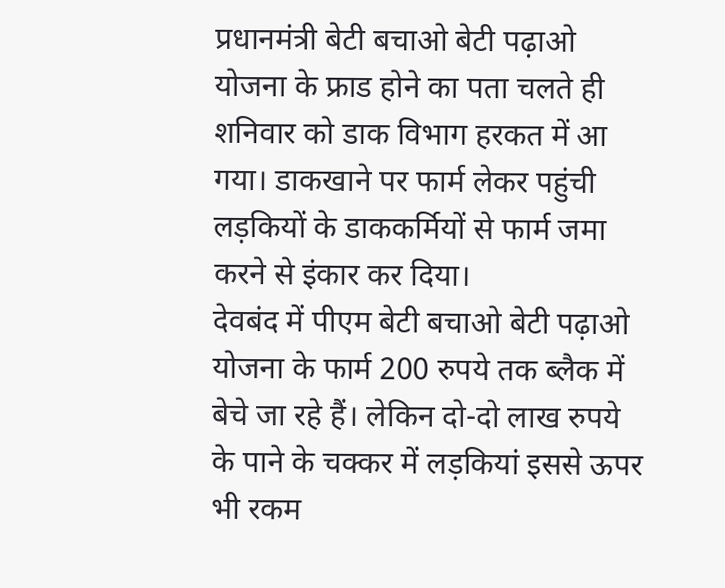प्रधानमंत्री बेटी बचाओ बेटी पढ़ाओ योजना के फ्राड होने का पता चलते ही शनिवार को डाक विभाग हरकत में आ गया। डाकखाने पर फार्म लेकर पहुंची लड़कियों के डाककर्मियों से फार्म जमा करने से इंकार कर दिया।
देवबंद में पीएम बेटी बचाओ बेटी पढ़ाओ योजना के फार्म 200 रुपये तक ब्लैक में बेचे जा रहे हैं। लेकिन दो-दो लाख रुपये के पाने के चक्कर में लड़कियां इससे ऊपर भी रकम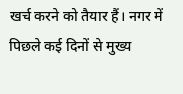खर्च करने को तैयार हैं। नगर में पिछले कई दिनों से मुख्य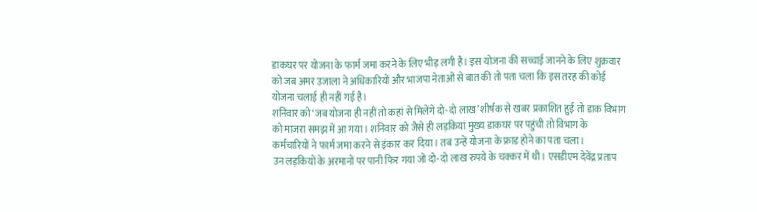डाकघर पर योजना के फार्म जमा करने के लिए भीड़ लगी है। इस योजना की सच्चाई जानने के लिए शुक्रवार को जब अमर उजाला ने अधिकारियों और भाजपा नेताओं से बात की तो पता चला कि इस तरह की कोई योजना चलाई ही नहीं गई है।
शनिवार को ‘जब योजना ही नहीं तो कहां से मिलेंगे दो-दो लाख’ शीर्षक से खबर प्रकाशित हुई तो डाक विभाग को माजरा समझ में आ गया। शनिवार को जैसे ही लड़कियां मुख्य डाकघर पर पहुंची तो विभाग के कर्मचारियों ने फार्म जमा करने से इंकार कर दिया। तब उन्हें योजना के फ्राड होने का पता चला।
उन लड़कियों के अरमानों पर पानी फिर गया जो दो-दो लाख रुपये के चक्कर में थी। एसडीएम देवेंद्र प्रताप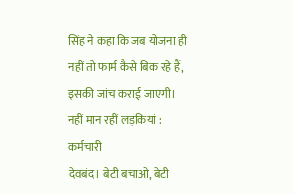सिंह ने कहा कि जब योजना ही नहीं तो फार्म कैसे बिक रहे हैं, इसकी जांच कराई जाएगी।
नहीं मान रहीं लड़कियां : कर्मचारी
देवबंद। बेटी बचाओ, बेटी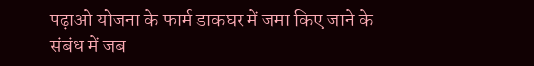पढ़ाओ योजना के फार्म डाकघर में जमा किए जाने के संबंध में जब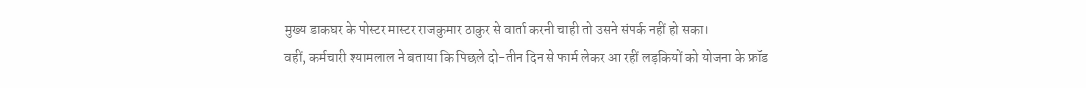मुख्य डाकघर के पोस्टर मास्टर राजकुमार ठाकुर से वार्ता करनी चाही तो उसने संपर्क नहीं हो सका।
वहीं, कर्मचारी श्यामलाल ने बताया कि पिछले दो-तीन दिन से फार्म लेकर आ रहीं लड़कियों को योजना के फ्रॉड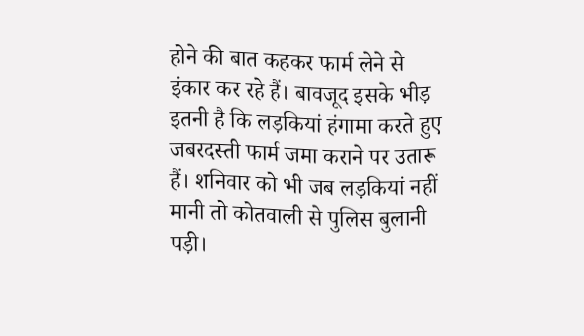होने की बात कहकर फार्म लेने से इंकार कर रहे हैं। बावजूद इसके भीड़ इतनी है कि लड़कियां हंगामा करते हुए जबरदस्ती फार्म जमा कराने पर उतारू हैं। शनिवार को भी जब लड़कियां नहीं मानी तो कोतवाली से पुलिस बुलानी पड़ी।